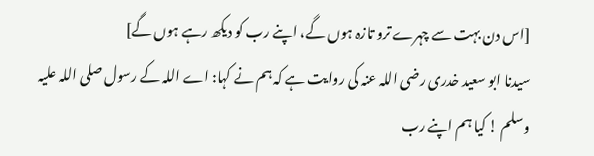[اس دن بہت سے چہرے ترو تازہ ہوں گے، اپنے رب کو دیکھ رہے ہوں گے]
سیدنا ابو سعید خدری رضی اللہ عنہ کی روایت ہے کہ ہم نے کہا: اے اللہ کے رسول صلی اللہ علیہ وسلم ! کیا ہم اپنے رب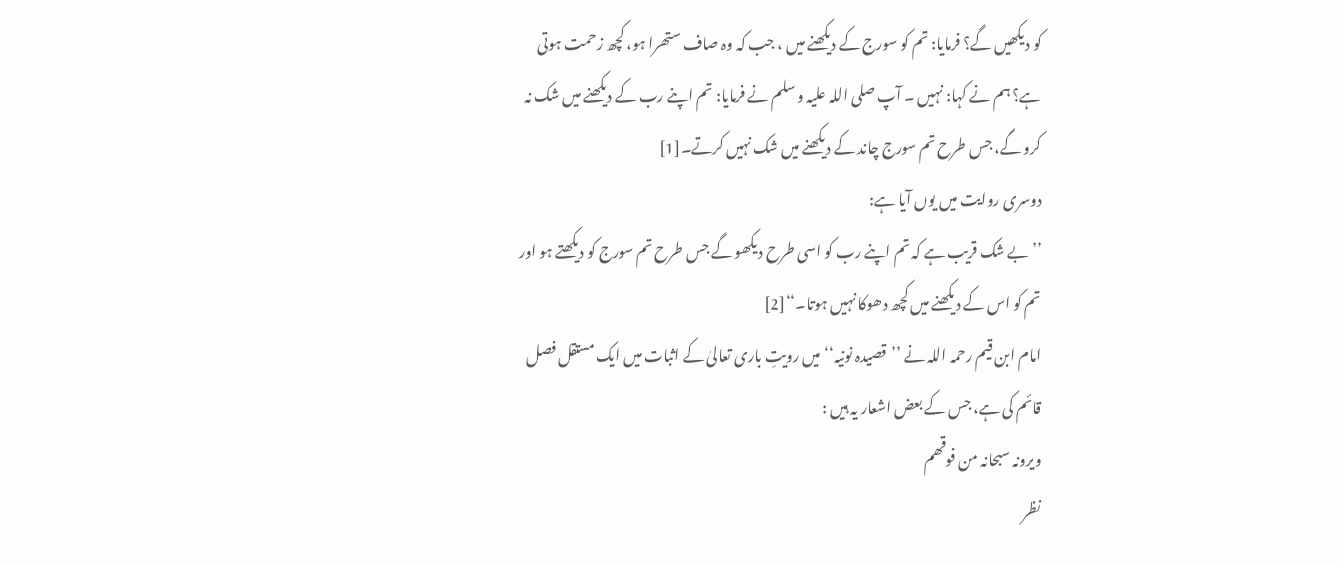کو دیکھیں گے؟ فرمایا: تم کو سورج کے دیکھنے میں ، جب کہ وہ صاف ستھرا ہو، کچھ زحمت ہوتی ہے؟ ہم نے کہا: نہیں ۔ آپ صلی اللہ علیہ و سلم نے فرمایا: تم اپنے رب کے دیکھنے میں شک نہ کرو گے، جس طرح تم سورج چاند کے دیکھنے میں شک نہیں کرتے۔[1]
دوسری روایت میں یوں آیا ہے:
’’بے شک قریب ہے کہ تم اپنے رب کو اسی طرح دیکھو گے جس طرح تم سورج کو دیکھتے ہو اور تم کو اس کے دیکھنے میں کچھ دھوکا نہیں ہوتا۔‘‘[2]
امام ابن قیم رحمہ اللہ نے ’’قصیدہ نونیہ‘‘ میں رویتِ باری تعالیٰ کے اثبات میں ایک مستقل فصل قائم کی ہے، جس کے بعض اشعار یہ ہیں :
ویرونہ سبحانہ من فوقھم
نظر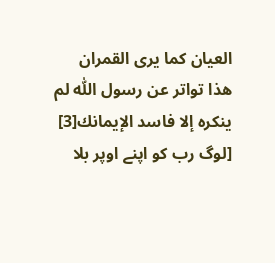العیان کما یری القمران
ھذا تواتر عن رسول اللّٰه لم
ینکرہ إلا فاسد الإیمانك[3]
[لوگ رب کو اپنے اوپر بلا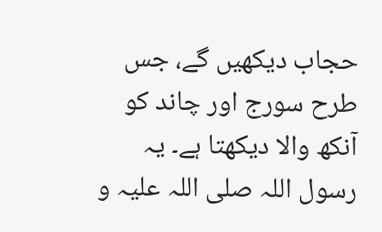حجاب دیکھیں گے، جس طرح سورج اور چاند کو آنکھ والا دیکھتا ہے۔ یہ رسول اللہ صلی اللہ علیہ و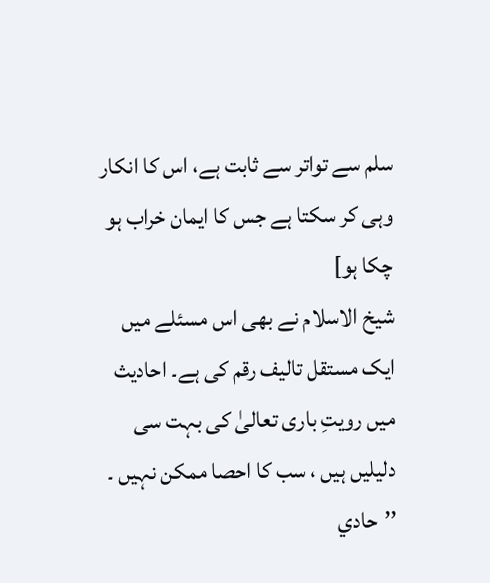سلم سے تواتر سے ثابت ہے، اس کا انکار وہی کر سکتا ہے جس کا ایمان خراب ہو چکا ہو]
شیخ الاسلام نے بھی اس مسئلے میں ایک مستقل تالیف رقم کی ہے۔ احادیث میں رویتِ باری تعالیٰ کی بہت سی دلیلیں ہیں ، سب کا احصا ممکن نہیں ۔ ’’حادي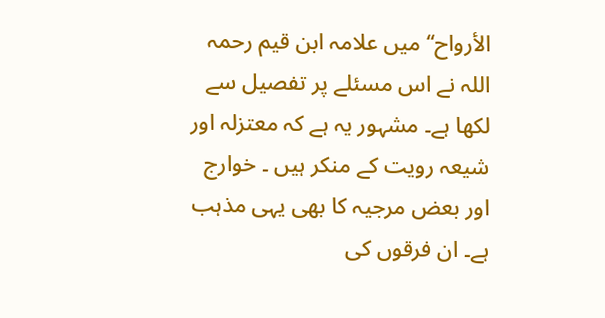الأرواح‘‘ میں علامہ ابن قیم رحمہ اللہ نے اس مسئلے پر تفصیل سے لکھا ہے۔ مشہور یہ ہے کہ معتزلہ اور شیعہ رویت کے منکر ہیں ۔ خوارج اور بعض مرجیہ کا بھی یہی مذہب ہے۔ ان فرقوں کی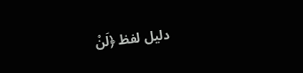دلیل لفظ ﴿لَنْ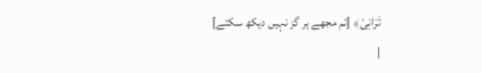تَرَانِیْ﴾ [تم مجھے ہر گز نہیں دیکھ سکتے]
|